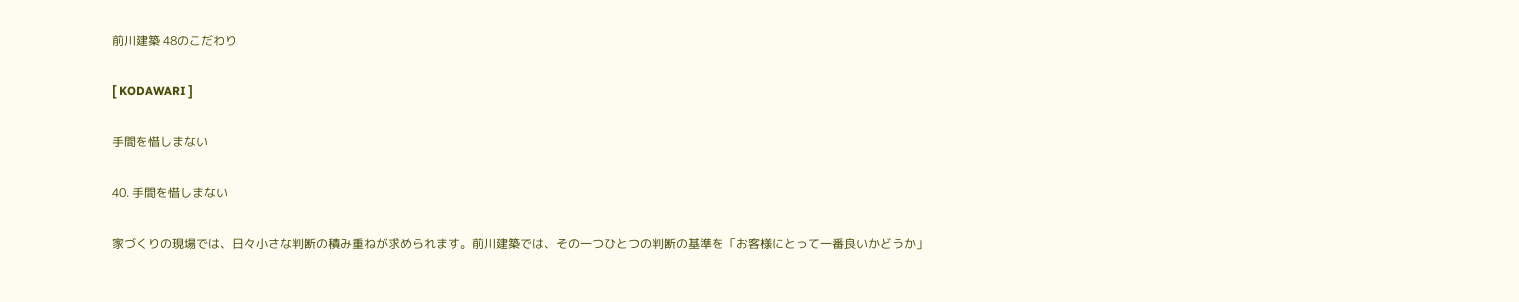前川建築 48のこだわり

[ KODAWARI ]

手間を惜しまない

40. 手間を惜しまない

家づくりの現場では、日々小さな判断の積み重ねが求められます。前川建築では、その一つひとつの判断の基準を「お客様にとって一番良いかどうか」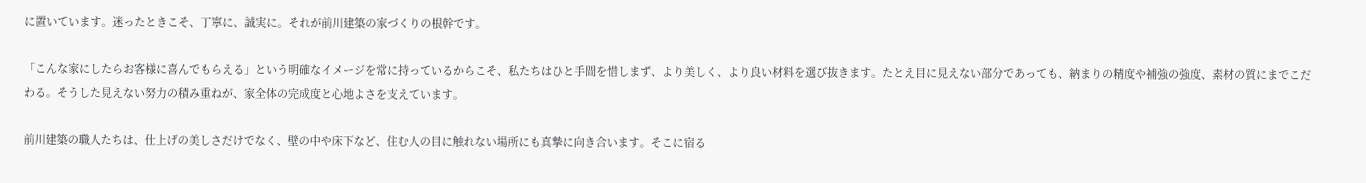に置いています。迷ったときこそ、丁寧に、誠実に。それが前川建築の家づくりの根幹です。

「こんな家にしたらお客様に喜んでもらえる」という明確なイメージを常に持っているからこそ、私たちはひと手間を惜しまず、より美しく、より良い材料を選び抜きます。たとえ目に見えない部分であっても、納まりの精度や補強の強度、素材の質にまでこだわる。そうした見えない努力の積み重ねが、家全体の完成度と心地よさを支えています。

前川建築の職人たちは、仕上げの美しさだけでなく、壁の中や床下など、住む人の目に触れない場所にも真摯に向き合います。そこに宿る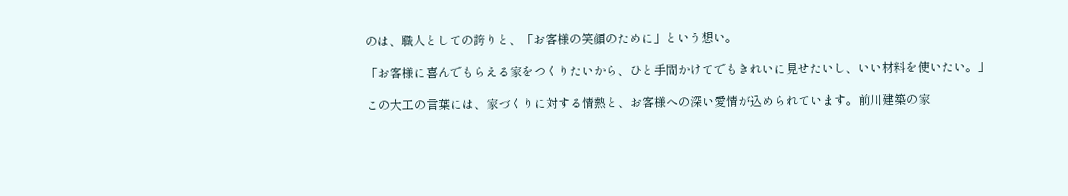のは、職人としての誇りと、「お客様の笑顔のために」という想い。

「お客様に喜んでもらえる家をつくりたいから、ひと手間かけてでもきれいに見せたいし、いい材料を使いたい。」

この大工の言葉には、家づくりに対する情熱と、お客様への深い愛情が込められています。前川建築の家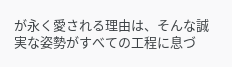が永く愛される理由は、そんな誠実な姿勢がすべての工程に息づ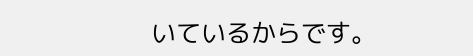いているからです。